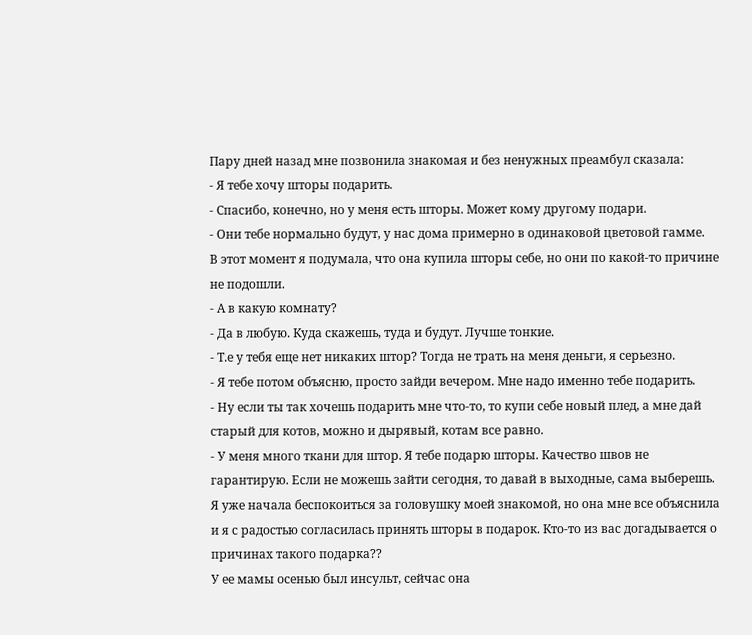Пару дней назад мне позвонила знакомая и без ненужных преамбул сказала:
- Я тебе хочу шторы подарить.
- Спасибо, конечно, но у меня есть шторы. Может кому другому подари.
- Они тебе нормально будут, у нас дома примерно в одинаковой цветовой гамме.
В этот момент я подумала, что она купила шторы себе, но они по какой-то причине не подошли.
- А в какую комнату?
- Да в любую. Куда скажешь, туда и будут. Лучше тонкие.
- Т.е у тебя еще нет никаких штор? Тогда не трать на меня деньги, я серьезно.
- Я тебе потом объясню, просто зайди вечером. Мне надо именно тебе подарить.
- Ну если ты так хочешь подарить мне что-то, то купи себе новый плед, а мне дай старый для котов, можно и дырявый, котам все равно.
- У меня много ткани для штор. Я тебе подарю шторы. Качество швов не гарантирую. Если не можешь зайти сегодня, то давай в выходные, сама выберешь.
Я уже начала беспокоиться за головушку моей знакомой, но она мне все объяснила и я с радостью согласилась принять шторы в подарок. Кто-то из вас догадывается о причинах такого подарка??
У ее мамы осенью был инсульт, сейчас она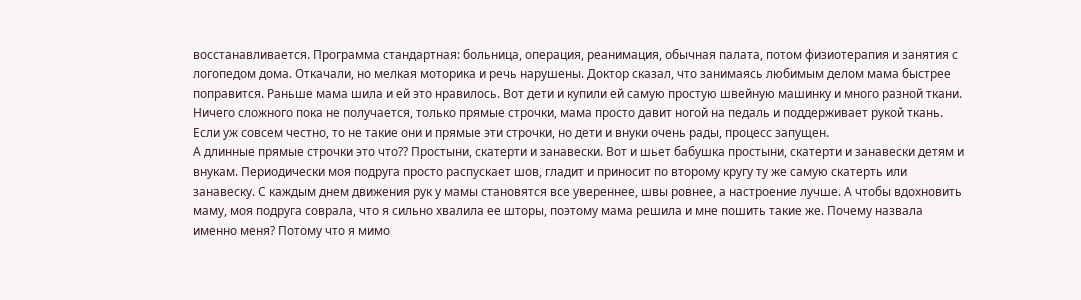восстанавливается. Программа стандартная: больница, операция, реанимация, обычная палата, потом физиотерапия и занятия с логопедом дома. Откачали, но мелкая моторика и речь нарушены. Доктор сказал, что занимаясь любимым делом мама быстрее поправится. Раньше мама шила и ей это нравилось. Вот дети и купили ей самую простую швейную машинку и много разной ткани. Ничего сложного пока не получается, только прямые строчки, мама просто давит ногой на педаль и поддерживает рукой ткань. Если уж совсем честно, то не такие они и прямые эти строчки, но дети и внуки очень рады, процесс запущен.
А длинные прямые строчки это что?? Простыни, скатерти и занавески. Вот и шьет бабушка простыни, скатерти и занавески детям и внукам. Периодически моя подруга просто распускает шов, гладит и приносит по второму кругу ту же самую скатерть или занавеску. С каждым днем движения рук у мамы становятся все увереннее, швы ровнее, а настроение лучше. А чтобы вдохновить маму, моя подруга соврала, что я сильно хвалила ее шторы, поэтому мама решила и мне пошить такие же. Почему назвала именно меня? Потому что я мимо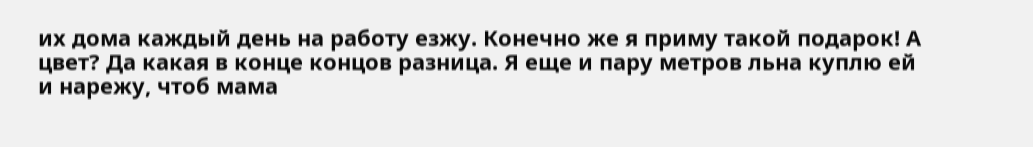их дома каждый день на работу езжу. Конечно же я приму такой подарок! А цвет? Да какая в конце концов разница. Я еще и пару метров льна куплю ей и нарежу, чтоб мама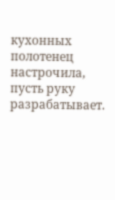кухонных полотенец настрочила, пусть руку разрабатывает.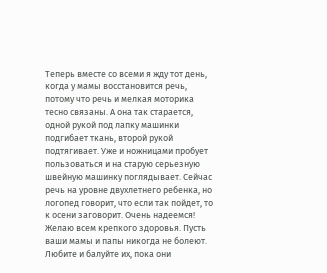Теперь вместе со всеми я жду тот день, когда у мамы восстановится речь, потому что речь и мелкая моторика тесно связаны. А она так старается, одной рукой под лапку машинки подгибает ткань, второй рукой подтягивает. Уже и ножницами пробует пользоваться и на старую серьезную швейную машинку поглядывает. Сейчас речь на уровне двухлетнего ребенка, но логопед говорит, что если так пойдет, то к осени заговорит. Очень надеемся!
Желаю всем крепкого здоровья. Пусть ваши мамы и папы никогда не болеют. Любите и балуйте их, пока они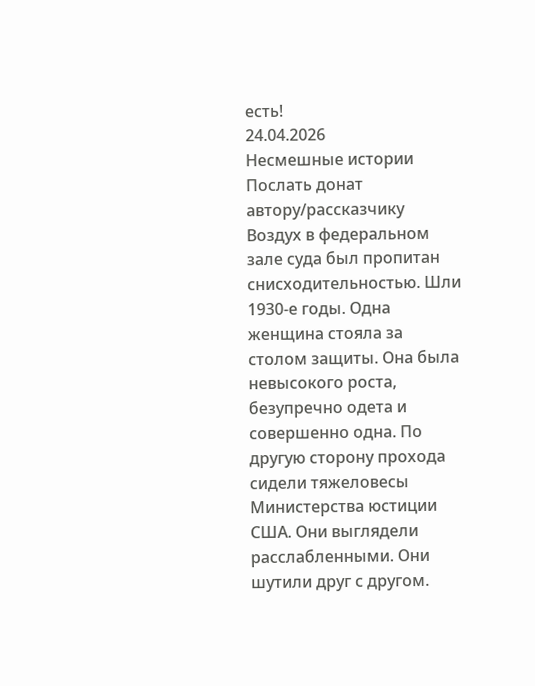есть!
24.04.2026
Несмешные истории
Послать донат автору/рассказчику
Воздух в федеральном зале суда был пропитан снисходительностью. Шли 1930-е годы. Одна женщина стояла за столом защиты. Она была невысокого роста, безупречно одета и совершенно одна. По другую сторону прохода сидели тяжеловесы Министерства юстиции США. Они выглядели расслабленными. Они шутили друг с другом.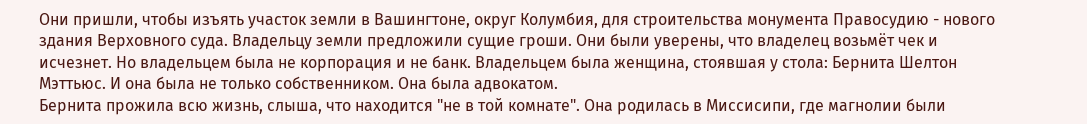Они пришли, чтобы изъять участок земли в Вашингтоне, округ Колумбия, для строительства монумента Правосудию - нового здания Верховного суда. Владельцу земли предложили сущие гроши. Они были уверены, что владелец возьмёт чек и исчезнет. Но владельцем была не корпорация и не банк. Владельцем была женщина, стоявшая у стола: Бернита Шелтон Мэттьюс. И она была не только собственником. Она была адвокатом.
Бернита прожила всю жизнь, слыша, что находится "не в той комнате". Она родилась в Миссисипи, где магнолии были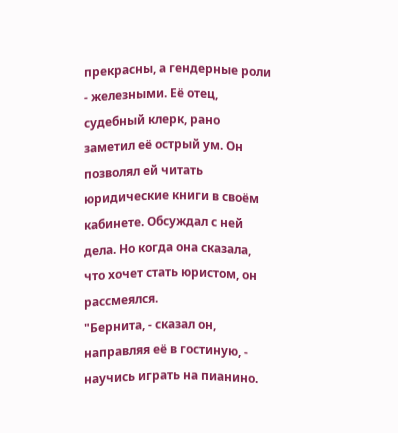прекрасны, а гендерные роли - железными. Её отец, судебный клерк, рано заметил её острый ум. Он позволял ей читать юридические книги в своём кабинете. Обсуждал с ней дела. Но когда она сказала, что хочет стать юристом, он рассмеялся.
"Бернита, - сказал он, направляя её в гостиную, - научись играть на пианино.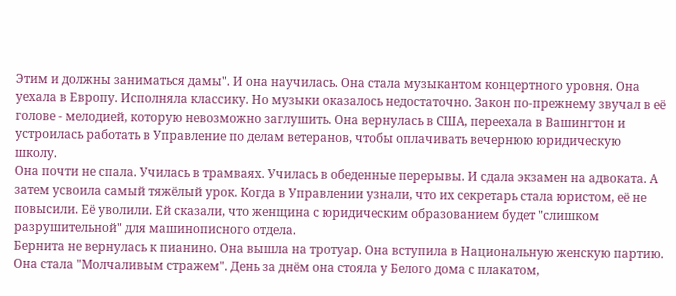Этим и должны заниматься дамы". И она научилась. Она стала музыкантом концертного уровня. Она уехала в Европу. Исполняла классику. Но музыки оказалось недостаточно. Закон по-прежнему звучал в её голове - мелодией, которую невозможно заглушить. Она вернулась в США, переехала в Вашингтон и устроилась работать в Управление по делам ветеранов, чтобы оплачивать вечернюю юридическую школу.
Она почти не спала. Училась в трамваях. Училась в обеденные перерывы. И сдала экзамен на адвоката. А затем усвоила самый тяжёлый урок. Когда в Управлении узнали, что их секретарь стала юристом, её не повысили. Её уволили. Ей сказали, что женщина с юридическим образованием будет "слишком разрушительной" для машинописного отдела.
Бернита не вернулась к пианино. Она вышла на тротуар. Она вступила в Национальную женскую партию. Она стала "Молчаливым стражем". День за днём она стояла у Белого дома с плакатом,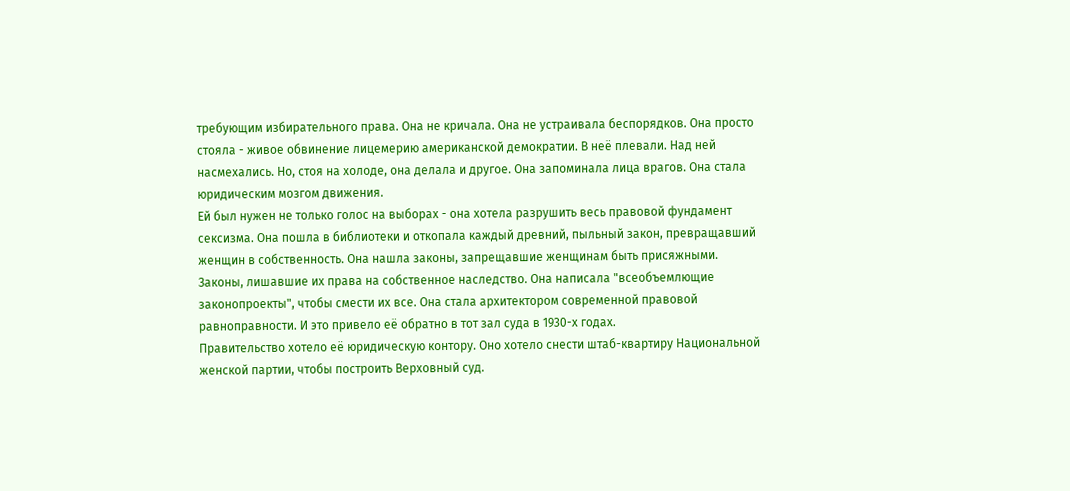требующим избирательного права. Она не кричала. Она не устраивала беспорядков. Она просто стояла - живое обвинение лицемерию американской демократии. В неё плевали. Над ней насмехались. Но, стоя на холоде, она делала и другое. Она запоминала лица врагов. Она стала юридическим мозгом движения.
Ей был нужен не только голос на выборах - она хотела разрушить весь правовой фундамент сексизма. Она пошла в библиотеки и откопала каждый древний, пыльный закон, превращавший женщин в собственность. Она нашла законы, запрещавшие женщинам быть присяжными. Законы, лишавшие их права на собственное наследство. Она написала "всеобъемлющие законопроекты", чтобы смести их все. Она стала архитектором современной правовой равноправности. И это привело её обратно в тот зал суда в 1930-х годах.
Правительство хотело её юридическую контору. Оно хотело снести штаб-квартиру Национальной женской партии, чтобы построить Верховный суд.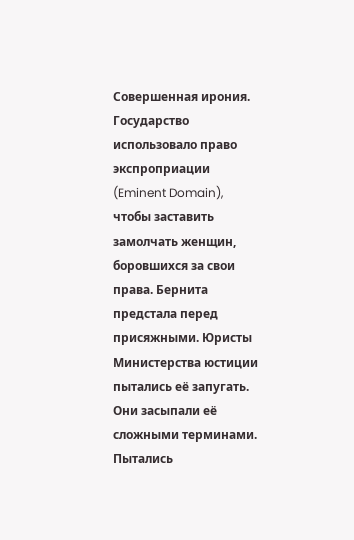Совершенная ирония. Государство использовало право экспроприации (Eminent Domain), чтобы заставить замолчать женщин, боровшихся за свои права. Бернита предстала перед присяжными. Юристы Министерства юстиции пытались её запугать. Они засыпали её сложными терминами. Пытались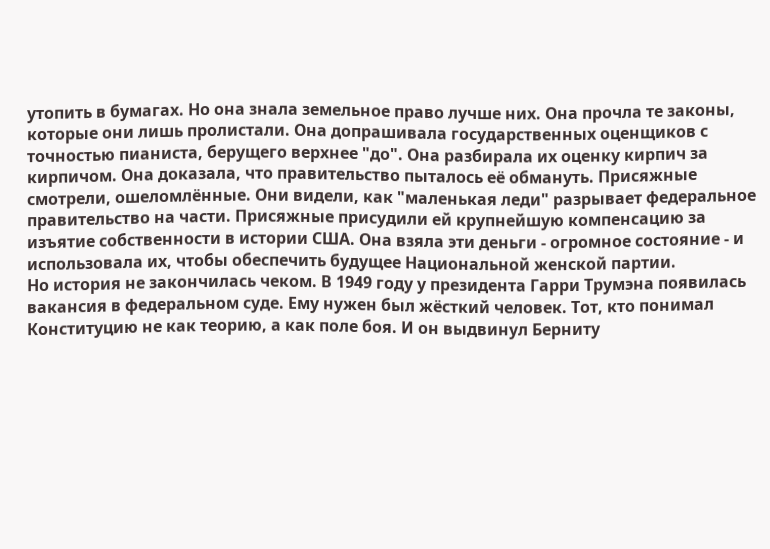утопить в бумагах. Но она знала земельное право лучше них. Она прочла те законы, которые они лишь пролистали. Она допрашивала государственных оценщиков с точностью пианиста, берущего верхнее "до". Она разбирала их оценку кирпич за кирпичом. Она доказала, что правительство пыталось её обмануть. Присяжные смотрели, ошеломлённые. Они видели, как "маленькая леди" разрывает федеральное правительство на части. Присяжные присудили ей крупнейшую компенсацию за изъятие собственности в истории США. Она взяла эти деньги - огромное состояние - и использовала их, чтобы обеспечить будущее Национальной женской партии.
Но история не закончилась чеком. В 1949 году у президента Гарри Трумэна появилась вакансия в федеральном суде. Ему нужен был жёсткий человек. Тот, кто понимал Конституцию не как теорию, а как поле боя. И он выдвинул Берниту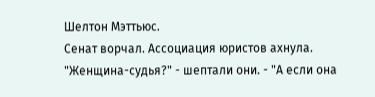Шелтон Мэттьюс.
Сенат ворчал. Ассоциация юристов ахнула. "Женщина-судья?" - шептали они. - "А если она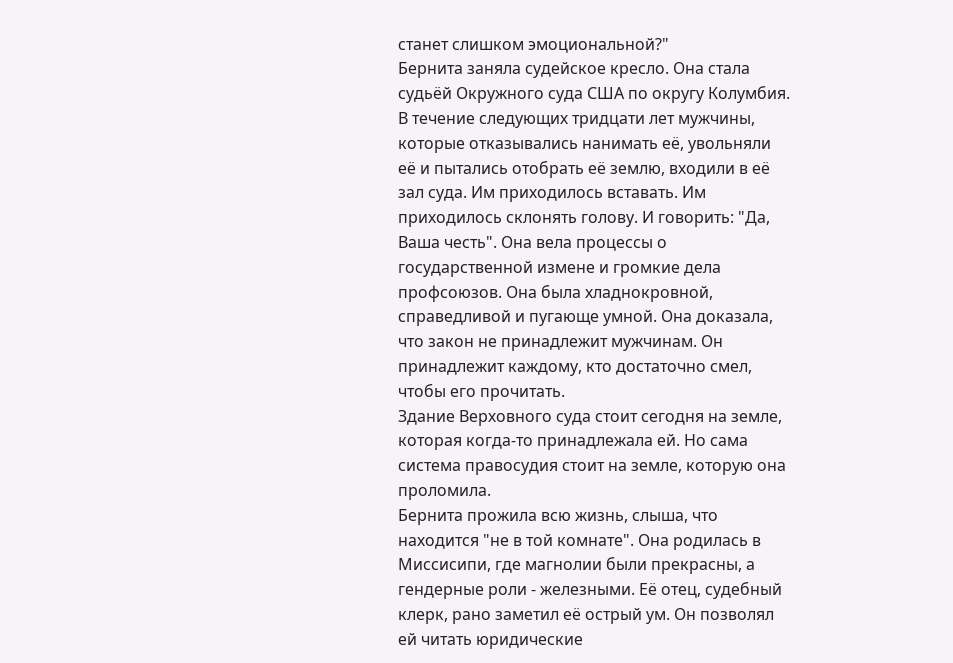станет слишком эмоциональной?"
Бернита заняла судейское кресло. Она стала судьёй Окружного суда США по округу Колумбия. В течение следующих тридцати лет мужчины, которые отказывались нанимать её, увольняли её и пытались отобрать её землю, входили в её зал суда. Им приходилось вставать. Им приходилось склонять голову. И говорить: "Да, Ваша честь". Она вела процессы о государственной измене и громкие дела профсоюзов. Она была хладнокровной, справедливой и пугающе умной. Она доказала, что закон не принадлежит мужчинам. Он принадлежит каждому, кто достаточно смел, чтобы его прочитать.
Здание Верховного суда стоит сегодня на земле, которая когда-то принадлежала ей. Но сама система правосудия стоит на земле, которую она проломила.
Бернита прожила всю жизнь, слыша, что находится "не в той комнате". Она родилась в Миссисипи, где магнолии были прекрасны, а гендерные роли - железными. Её отец, судебный клерк, рано заметил её острый ум. Он позволял ей читать юридические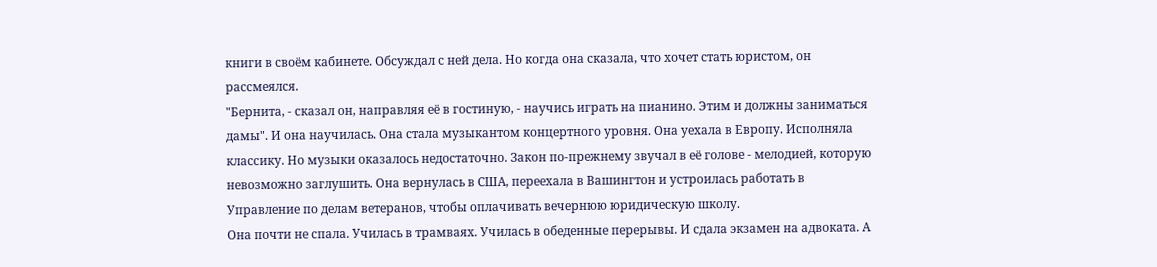книги в своём кабинете. Обсуждал с ней дела. Но когда она сказала, что хочет стать юристом, он рассмеялся.
"Бернита, - сказал он, направляя её в гостиную, - научись играть на пианино. Этим и должны заниматься дамы". И она научилась. Она стала музыкантом концертного уровня. Она уехала в Европу. Исполняла классику. Но музыки оказалось недостаточно. Закон по-прежнему звучал в её голове - мелодией, которую невозможно заглушить. Она вернулась в США, переехала в Вашингтон и устроилась работать в Управление по делам ветеранов, чтобы оплачивать вечернюю юридическую школу.
Она почти не спала. Училась в трамваях. Училась в обеденные перерывы. И сдала экзамен на адвоката. А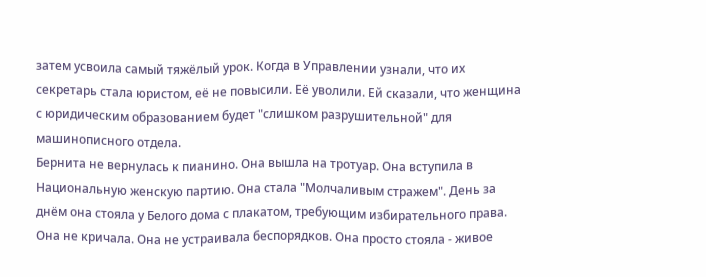затем усвоила самый тяжёлый урок. Когда в Управлении узнали, что их секретарь стала юристом, её не повысили. Её уволили. Ей сказали, что женщина с юридическим образованием будет "слишком разрушительной" для машинописного отдела.
Бернита не вернулась к пианино. Она вышла на тротуар. Она вступила в Национальную женскую партию. Она стала "Молчаливым стражем". День за днём она стояла у Белого дома с плакатом, требующим избирательного права. Она не кричала. Она не устраивала беспорядков. Она просто стояла - живое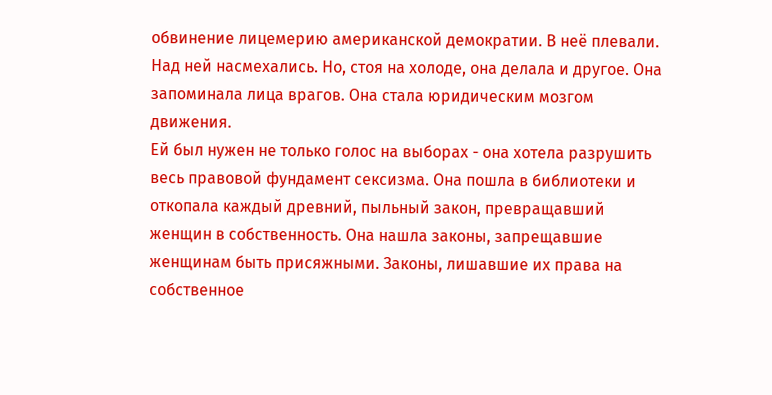обвинение лицемерию американской демократии. В неё плевали. Над ней насмехались. Но, стоя на холоде, она делала и другое. Она запоминала лица врагов. Она стала юридическим мозгом движения.
Ей был нужен не только голос на выборах - она хотела разрушить весь правовой фундамент сексизма. Она пошла в библиотеки и откопала каждый древний, пыльный закон, превращавший женщин в собственность. Она нашла законы, запрещавшие женщинам быть присяжными. Законы, лишавшие их права на собственное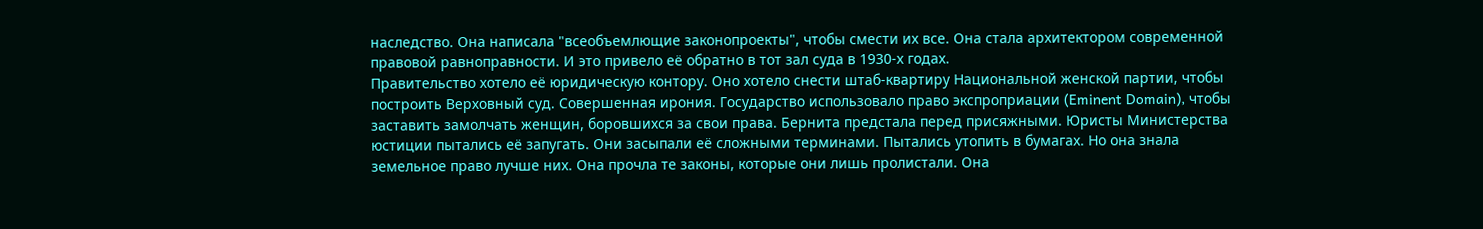наследство. Она написала "всеобъемлющие законопроекты", чтобы смести их все. Она стала архитектором современной правовой равноправности. И это привело её обратно в тот зал суда в 1930-х годах.
Правительство хотело её юридическую контору. Оно хотело снести штаб-квартиру Национальной женской партии, чтобы построить Верховный суд. Совершенная ирония. Государство использовало право экспроприации (Eminent Domain), чтобы заставить замолчать женщин, боровшихся за свои права. Бернита предстала перед присяжными. Юристы Министерства юстиции пытались её запугать. Они засыпали её сложными терминами. Пытались утопить в бумагах. Но она знала земельное право лучше них. Она прочла те законы, которые они лишь пролистали. Она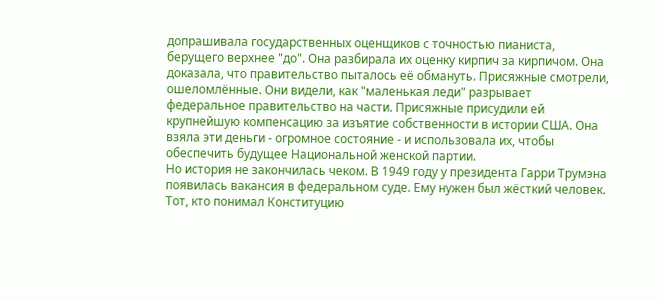допрашивала государственных оценщиков с точностью пианиста, берущего верхнее "до". Она разбирала их оценку кирпич за кирпичом. Она доказала, что правительство пыталось её обмануть. Присяжные смотрели, ошеломлённые. Они видели, как "маленькая леди" разрывает федеральное правительство на части. Присяжные присудили ей крупнейшую компенсацию за изъятие собственности в истории США. Она взяла эти деньги - огромное состояние - и использовала их, чтобы обеспечить будущее Национальной женской партии.
Но история не закончилась чеком. В 1949 году у президента Гарри Трумэна появилась вакансия в федеральном суде. Ему нужен был жёсткий человек. Тот, кто понимал Конституцию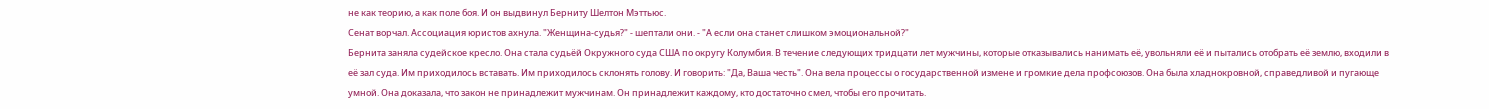не как теорию, а как поле боя. И он выдвинул Берниту Шелтон Мэттьюс.
Сенат ворчал. Ассоциация юристов ахнула. "Женщина-судья?" - шептали они. - "А если она станет слишком эмоциональной?"
Бернита заняла судейское кресло. Она стала судьёй Окружного суда США по округу Колумбия. В течение следующих тридцати лет мужчины, которые отказывались нанимать её, увольняли её и пытались отобрать её землю, входили в её зал суда. Им приходилось вставать. Им приходилось склонять голову. И говорить: "Да, Ваша честь". Она вела процессы о государственной измене и громкие дела профсоюзов. Она была хладнокровной, справедливой и пугающе умной. Она доказала, что закон не принадлежит мужчинам. Он принадлежит каждому, кто достаточно смел, чтобы его прочитать.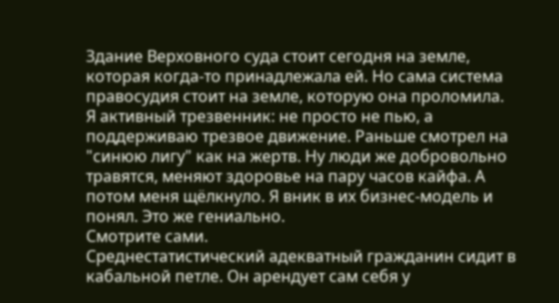Здание Верховного суда стоит сегодня на земле, которая когда-то принадлежала ей. Но сама система правосудия стоит на земле, которую она проломила.
Я активный трезвенник: не просто не пью, а поддерживаю трезвое движение. Раньше смотрел на "синюю лигу" как на жертв. Ну люди же добровольно травятся, меняют здоровье на пару часов кайфа. А потом меня щёлкнуло. Я вник в их бизнес-модель и понял. Это же гениально.
Смотрите сами.
Среднестатистический адекватный гражданин сидит в кабальной петле. Он арендует сам себя у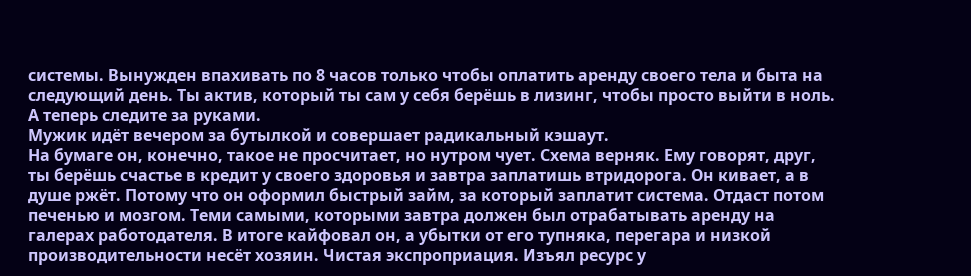системы. Вынужден впахивать по 8 часов только чтобы оплатить аренду своего тела и быта на следующий день. Ты актив, который ты сам у себя берёшь в лизинг, чтобы просто выйти в ноль.
А теперь следите за руками.
Мужик идёт вечером за бутылкой и совершает радикальный кэшаут.
На бумаге он, конечно, такое не просчитает, но нутром чует. Схема верняк. Ему говорят, друг, ты берёшь счастье в кредит у своего здоровья и завтра заплатишь втридорога. Он кивает, а в душе ржёт. Потому что он оформил быстрый займ, за который заплатит система. Отдаст потом печенью и мозгом. Теми самыми, которыми завтра должен был отрабатывать аренду на галерах работодателя. В итоге кайфовал он, а убытки от его тупняка, перегара и низкой производительности несёт хозяин. Чистая экспроприация. Изъял ресурс у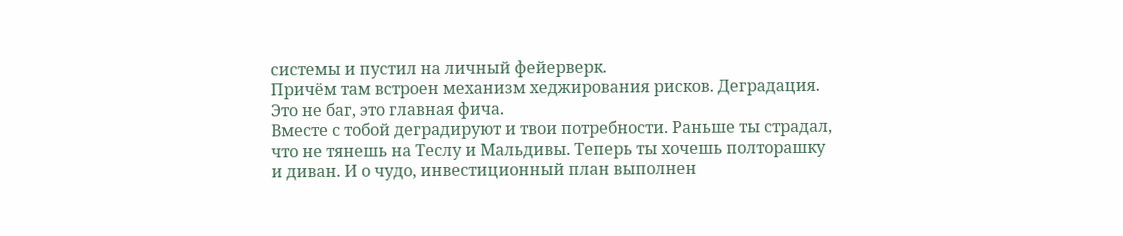системы и пустил на личный фейерверк.
Причём там встроен механизм хеджирования рисков. Деградация.
Это не баг, это главная фича.
Вместе с тобой деградируют и твои потребности. Раньше ты страдал, что не тянешь на Теслу и Мальдивы. Теперь ты хочешь полторашку и диван. И о чудо, инвестиционный план выполнен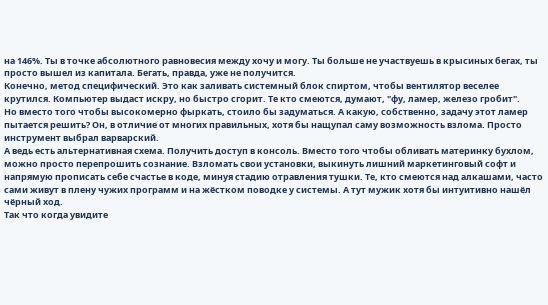на 146%. Ты в точке абсолютного равновесия между хочу и могу. Ты больше не участвуешь в крысиных бегах, ты просто вышел из капитала. Бегать, правда, уже не получится.
Конечно, метод специфический. Это как заливать системный блок спиртом, чтобы вентилятор веселее крутился. Компьютер выдаст искру, но быстро сгорит. Те кто смеются, думают, "фу, ламер, железо гробит".
Но вместо того чтобы высокомерно фыркать, стоило бы задуматься. А какую, собственно, задачу этот ламер пытается решить? Он, в отличие от многих правильных, хотя бы нащупал саму возможность взлома. Просто инструмент выбрал варварский.
А ведь есть альтернативная схема. Получить доступ в консоль. Вместо того чтобы обливать материнку бухлом, можно просто перепрошить сознание. Взломать свои установки, выкинуть лишний маркетинговый софт и напрямую прописать себе счастье в коде, минуя стадию отравления тушки. Те, кто смеются над алкашами, часто сами живут в плену чужих программ и на жёстком поводке у системы. А тут мужик хотя бы интуитивно нашёл чёрный ход.
Так что когда увидите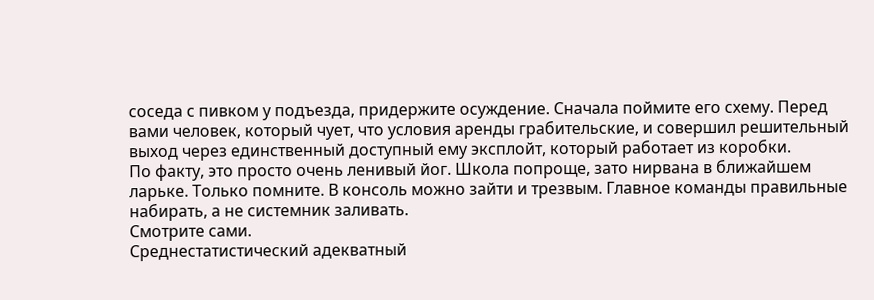соседа с пивком у подъезда, придержите осуждение. Сначала поймите его схему. Перед вами человек, который чует, что условия аренды грабительские, и совершил решительный выход через единственный доступный ему эксплойт, который работает из коробки.
По факту, это просто очень ленивый йог. Школа попроще, зато нирвана в ближайшем ларьке. Только помните. В консоль можно зайти и трезвым. Главное команды правильные набирать, а не системник заливать.
Смотрите сами.
Среднестатистический адекватный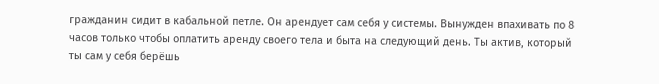гражданин сидит в кабальной петле. Он арендует сам себя у системы. Вынужден впахивать по 8 часов только чтобы оплатить аренду своего тела и быта на следующий день. Ты актив, который ты сам у себя берёшь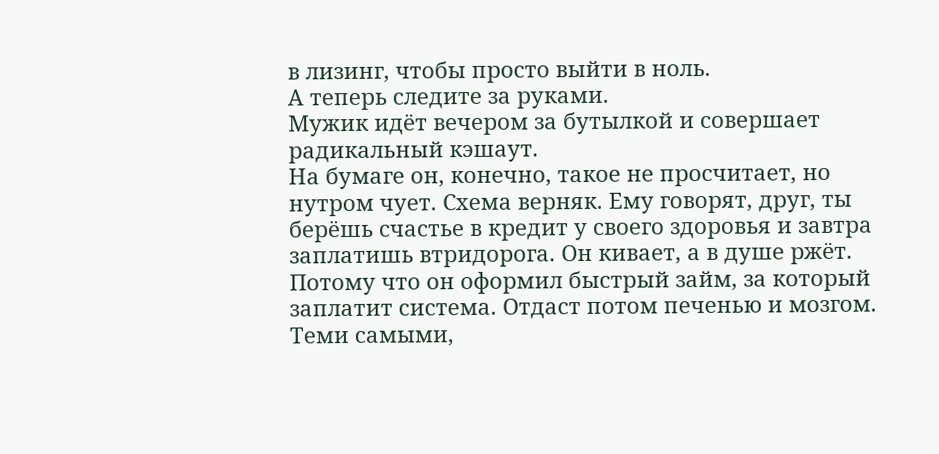в лизинг, чтобы просто выйти в ноль.
А теперь следите за руками.
Мужик идёт вечером за бутылкой и совершает радикальный кэшаут.
На бумаге он, конечно, такое не просчитает, но нутром чует. Схема верняк. Ему говорят, друг, ты берёшь счастье в кредит у своего здоровья и завтра заплатишь втридорога. Он кивает, а в душе ржёт. Потому что он оформил быстрый займ, за который заплатит система. Отдаст потом печенью и мозгом. Теми самыми,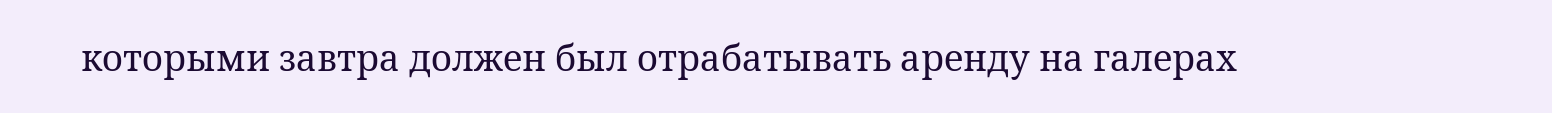которыми завтра должен был отрабатывать аренду на галерах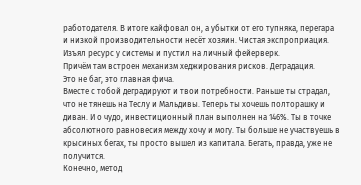работодателя. В итоге кайфовал он, а убытки от его тупняка, перегара и низкой производительности несёт хозяин. Чистая экспроприация. Изъял ресурс у системы и пустил на личный фейерверк.
Причём там встроен механизм хеджирования рисков. Деградация.
Это не баг, это главная фича.
Вместе с тобой деградируют и твои потребности. Раньше ты страдал, что не тянешь на Теслу и Мальдивы. Теперь ты хочешь полторашку и диван. И о чудо, инвестиционный план выполнен на 146%. Ты в точке абсолютного равновесия между хочу и могу. Ты больше не участвуешь в крысиных бегах, ты просто вышел из капитала. Бегать, правда, уже не получится.
Конечно, метод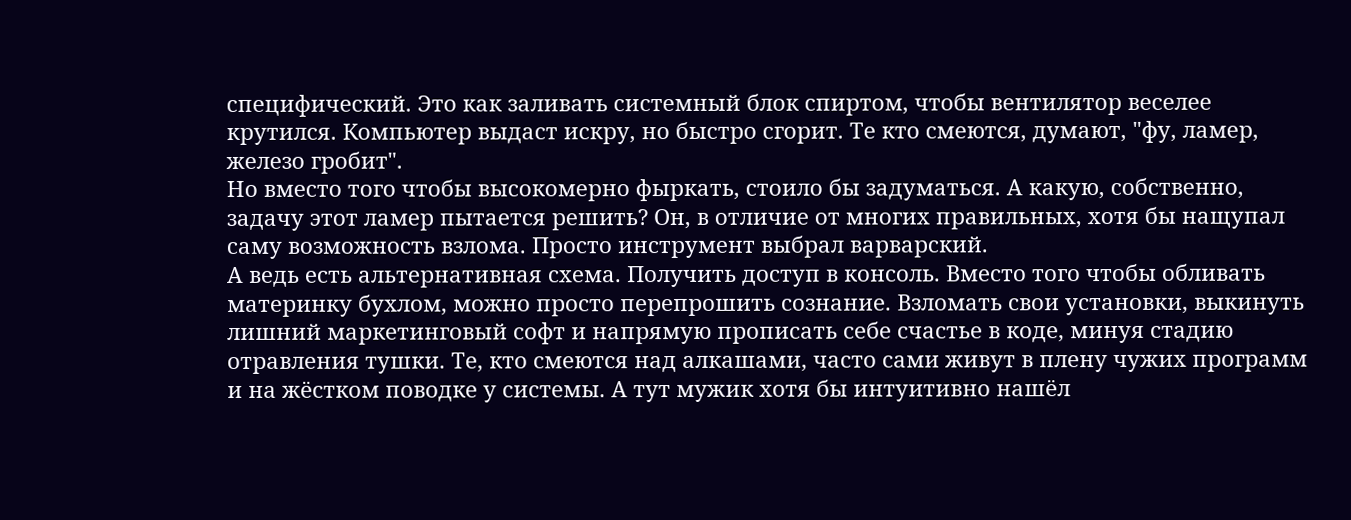специфический. Это как заливать системный блок спиртом, чтобы вентилятор веселее крутился. Компьютер выдаст искру, но быстро сгорит. Те кто смеются, думают, "фу, ламер, железо гробит".
Но вместо того чтобы высокомерно фыркать, стоило бы задуматься. А какую, собственно, задачу этот ламер пытается решить? Он, в отличие от многих правильных, хотя бы нащупал саму возможность взлома. Просто инструмент выбрал варварский.
А ведь есть альтернативная схема. Получить доступ в консоль. Вместо того чтобы обливать материнку бухлом, можно просто перепрошить сознание. Взломать свои установки, выкинуть лишний маркетинговый софт и напрямую прописать себе счастье в коде, минуя стадию отравления тушки. Те, кто смеются над алкашами, часто сами живут в плену чужих программ и на жёстком поводке у системы. А тут мужик хотя бы интуитивно нашёл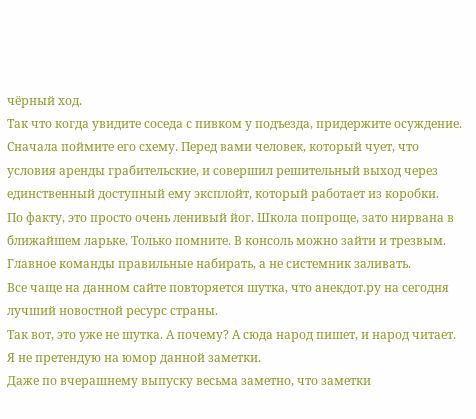чёрный ход.
Так что когда увидите соседа с пивком у подъезда, придержите осуждение. Сначала поймите его схему. Перед вами человек, который чует, что условия аренды грабительские, и совершил решительный выход через единственный доступный ему эксплойт, который работает из коробки.
По факту, это просто очень ленивый йог. Школа попроще, зато нирвана в ближайшем ларьке. Только помните. В консоль можно зайти и трезвым. Главное команды правильные набирать, а не системник заливать.
Все чаще на данном сайте повторяется шутка, что анекдот.ру на сегодня лучший новостной ресурс страны.
Так вот, это уже не шутка. А почему? А сюда народ пишет, и народ читает.
Я не претендую на юмор данной заметки.
Даже по вчерашнему выпуску весьма заметно, что заметки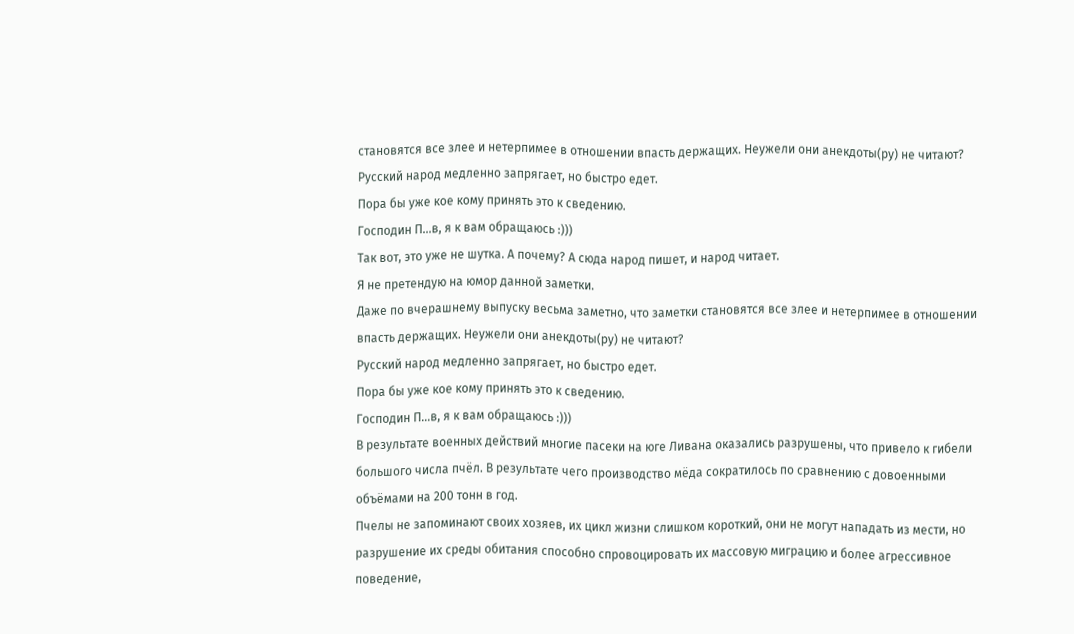становятся все злее и нетерпимее в отношении впасть держащих. Неужели они анекдоты(ру) не читают?
Русский народ медленно запрягает, но быстро едет.
Пора бы уже кое кому принять это к сведению.
Господин П...в, я к вам обращаюсь :)))
Так вот, это уже не шутка. А почему? А сюда народ пишет, и народ читает.
Я не претендую на юмор данной заметки.
Даже по вчерашнему выпуску весьма заметно, что заметки становятся все злее и нетерпимее в отношении впасть держащих. Неужели они анекдоты(ру) не читают?
Русский народ медленно запрягает, но быстро едет.
Пора бы уже кое кому принять это к сведению.
Господин П...в, я к вам обращаюсь :)))
В результате военных действий многие пасеки на юге Ливана оказались разрушены, что привело к гибели большого числа пчёл. В результате чего производство мёда сократилось по сравнению с довоенными объёмами на 200 тонн в год.
Пчелы не запоминают своих хозяев, их цикл жизни слишком короткий, они не могут нападать из мести, но разрушение их среды обитания способно спровоцировать их массовую миграцию и более агрессивное поведение,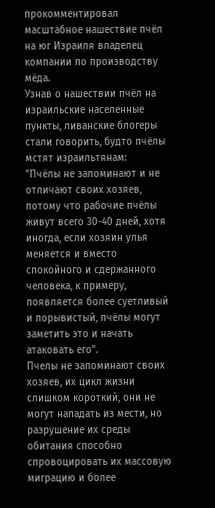прокомментировал масштабное нашествие пчёл на юг Израиля владелец компании по производству мёда.
Узнав о нашествии пчёл на израильские населенные пункты, ливанские блогеры стали говорить, будто пчёлы мстят израильтянам:
"Пчёлы не запоминают и не отличают своих хозяев, потому что рабочие пчёлы живут всего 30-40 дней, хотя иногда, если хозяин улья меняется и вместо спокойного и сдержанного человека, к примеру, появляется более суетливый и порывистый, пчёлы могут заметить это и начать атаковать его".
Пчелы не запоминают своих хозяев, их цикл жизни слишком короткий, они не могут нападать из мести, но разрушение их среды обитания способно спровоцировать их массовую миграцию и более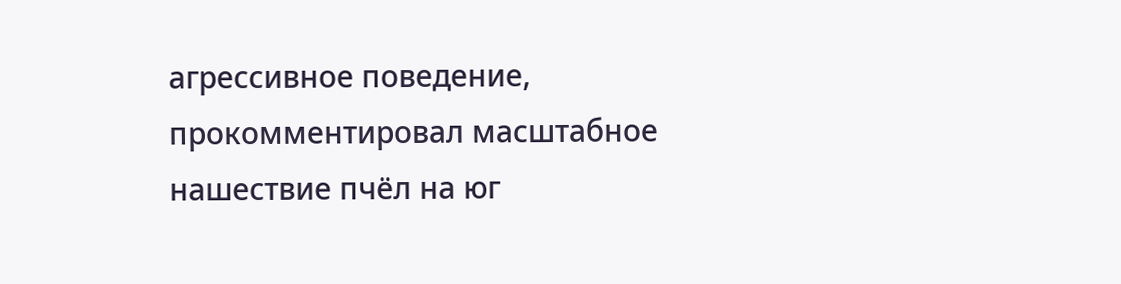агрессивное поведение, прокомментировал масштабное нашествие пчёл на юг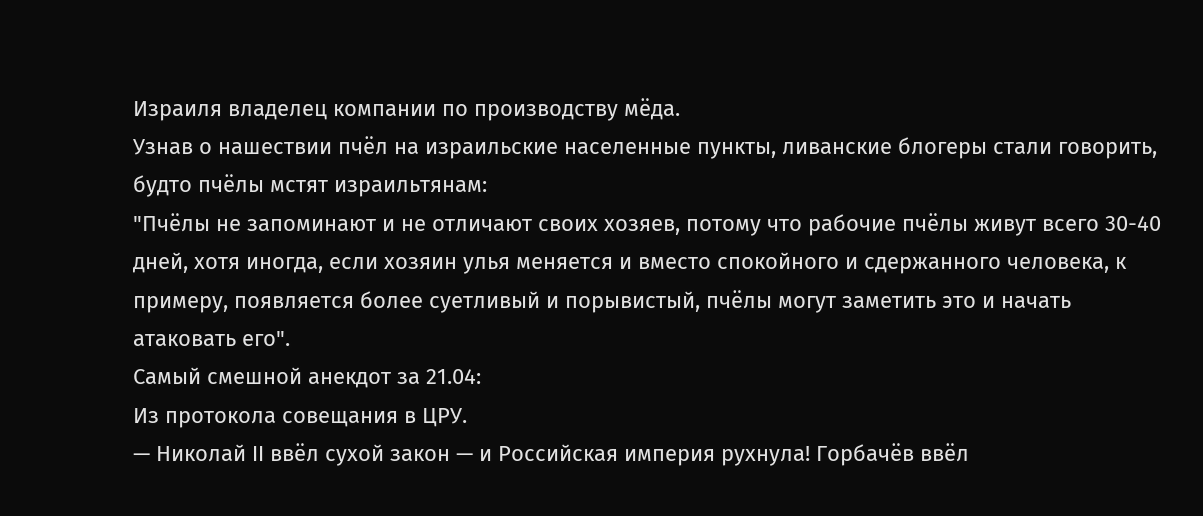Израиля владелец компании по производству мёда.
Узнав о нашествии пчёл на израильские населенные пункты, ливанские блогеры стали говорить, будто пчёлы мстят израильтянам:
"Пчёлы не запоминают и не отличают своих хозяев, потому что рабочие пчёлы живут всего 30-40 дней, хотя иногда, если хозяин улья меняется и вместо спокойного и сдержанного человека, к примеру, появляется более суетливый и порывистый, пчёлы могут заметить это и начать атаковать его".
Самый смешной анекдот за 21.04:
Из протокола совещания в ЦРУ.
— Николай II ввёл сухой закон — и Российская империя рухнула! Горбачёв ввёл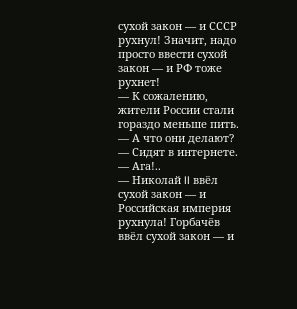сухой закон — и СССР рухнул! Значит, надо просто ввести сухой закон — и РФ тоже рухнет!
— К сожалению, жители России стали гораздо меньше пить.
— А что они делают?
— Сидят в интернете.
— Ага!..
— Николай II ввёл сухой закон — и Российская империя рухнула! Горбачёв ввёл сухой закон — и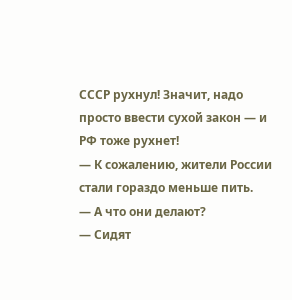СССР рухнул! Значит, надо просто ввести сухой закон — и РФ тоже рухнет!
— К сожалению, жители России стали гораздо меньше пить.
— А что они делают?
— Сидят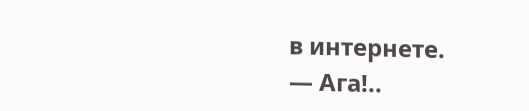в интернете.
— Ага!..